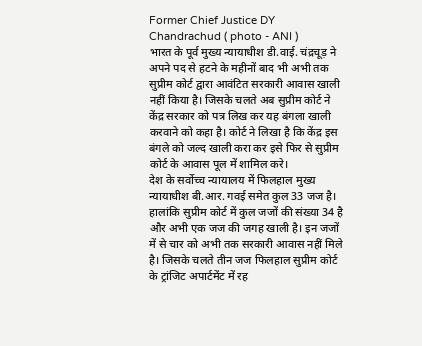Former Chief Justice DY Chandrachud ( photo - ANI )
भारत के पूर्व मुख्य न्यायाधीश डी.वाई. चंद्रचूड़ ने अपने पद से हटने के महीनों बाद भी अभी तक सुप्रीम कोर्ट द्वारा आवंटित सरकारी आवास खाली नहीं किया है। जिसके चलते अब सुप्रीम कोर्ट ने केंद्र सरकार को पत्र लिख कर यह बंगला खाली करवाने को कहा है। कोर्ट ने लिखा है कि केंद्र इस बंगले को जल्द खाली करा कर इसे फिर से सुप्रीम कोर्ट के आवास पूल में शामिल करे।
देश के सर्वोच्च न्यायालय में फिलहाल मुख्य न्यायाधीश बी.आर. गवई समेत कुल 33 जज है। हालांकि सुप्रीम कोर्ट में कुल जजों की संख्या 34 है और अभी एक जज की जगह खाली है। इन जजों में से चार को अभी तक सरकारी आवास नहीं मिले है। जिसके चलते तीन जज फिलहाल सुप्रीम कोर्ट के ट्रांजिट अपार्टमेंट में रह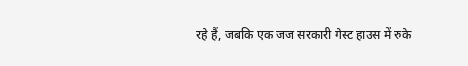रहे हैं, जबकि एक जज सरकारी गेस्ट हाउस में रुके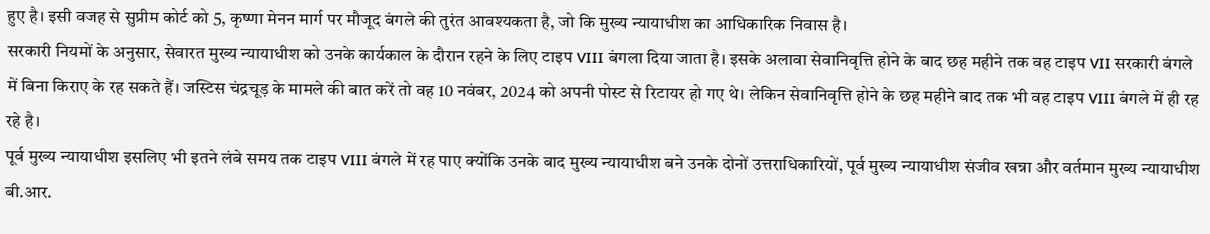हुए है। इसी वजह से सुप्रीम कोर्ट को 5, कृष्णा मेनन मार्ग पर मौजूद बंगले की तुरंत आवश्यकता है, जो कि मुख्य न्यायाधीश का आधिकारिक निवास है।
सरकारी नियमों के अनुसार, सेवारत मुख्य न्यायाधीश को उनके कार्यकाल के दौरान रहने के लिए टाइप VIII बंगला दिया जाता है। इसके अलावा सेवानिवृत्ति होने के बाद छह महीने तक वह टाइप VII सरकारी बंगले में बिना किराए के रह सकते हैं। जस्टिस चंद्रचूड़ के मामले की बात करें तो वह 10 नवंबर, 2024 को अपनी पोस्ट से रिटायर हो गए थे। लेकिन सेवानिवृत्ति होने के छह महीने बाद तक भी वह टाइप VIII बंगले में ही रह रहे है।
पूर्व मुख्य न्यायाधीश इसलिए भी इतने लंबे समय तक टाइप VIII बंगले में रह पाए क्योंकि उनके बाद मुख्य न्यायाधीश बने उनके दोनों उत्तराधिकारियों, पूर्व मुख्य न्यायाधीश संजीव खन्ना और वर्तमान मुख्य न्यायाधीश बी.आर.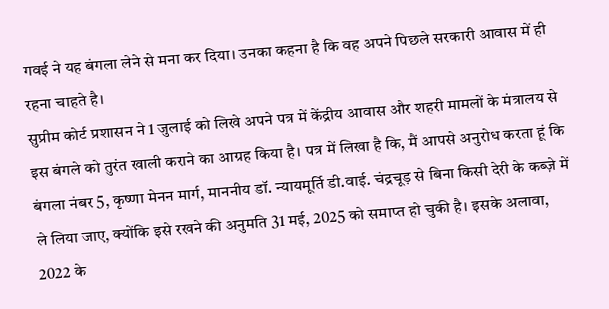गवई ने यह बंगला लेने से मना कर दिया। उनका कहना है कि वह अपने पिछले सरकारी आवास में ही रहना चाहते है।
सुप्रीम कोर्ट प्रशासन ने 1 जुलाई को लिखे अपने पत्र में केंद्रीय आवास और शहरी मामलों के मंत्रालय से इस बंगले को तुरंत खाली कराने का आग्रह किया है। पत्र में लिखा है कि, मैं आपसे अनुरोध करता हूं कि बंगला नंबर 5, कृष्णा मेनन मार्ग, माननीय डॉ. न्यायमूर्ति डी.वाई. चंद्रचूड़ से बिना किसी देरी के कब्ज़े में ले लिया जाए, क्योंकि इसे रखने की अनुमति 31 मई, 2025 को समाप्त हो चुकी है। इसके अलावा, 2022 के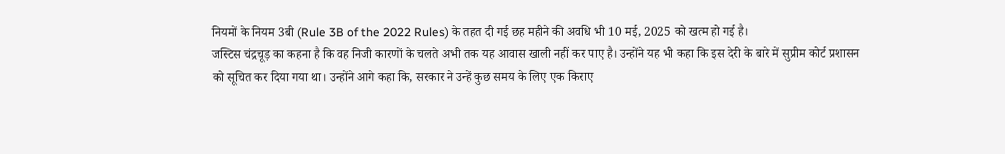नियमों के नियम 3बी (Rule 3B of the 2022 Rules) के तहत दी गई छह महीने की अवधि भी 10 मई, 2025 को खत्म हो गई है।
जस्टिस चंद्रचूड़ का कहना है कि वह निजी कारणों के चलते अभी तक यह आवास खाली नहीं कर पाए है। उन्होंने यह भी कहा कि इस देरी के बारे में सुप्रीम कोर्ट प्रशासन को सूचित कर दिया गया था। उन्होंने आगे कहा कि, सरकार ने उन्हें कुछ समय के लिए एक किराए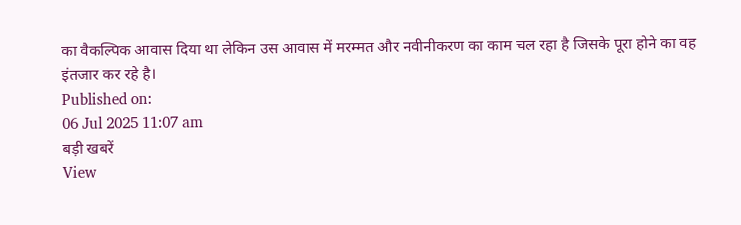का वैकल्पिक आवास दिया था लेकिन उस आवास में मरम्मत और नवीनीकरण का काम चल रहा है जिसके पूरा होने का वह इंतजार कर रहे है।
Published on:
06 Jul 2025 11:07 am
बड़ी खबरें
View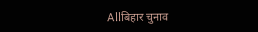Allबिहार चुनाव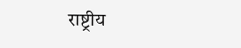राष्ट्रीय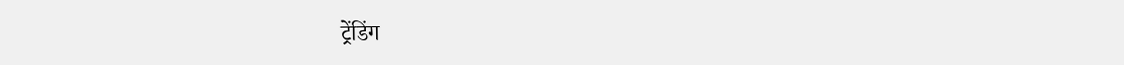ट्रेंडिंग